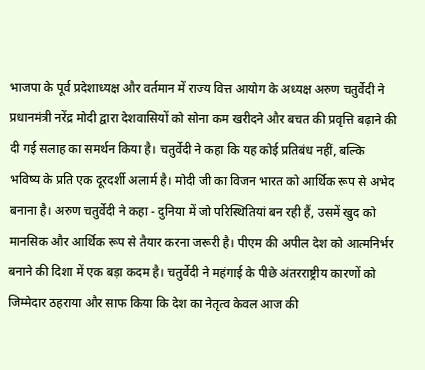भाजपा के पूर्व प्रदेशाध्यक्ष और वर्तमान में राज्य वित्त आयोग के अध्यक्ष अरुण चतुर्वेदी ने प्रधानमंत्री नरेंद्र मोदी द्वारा देशवासियों को सोना कम खरीदने और बचत की प्रवृत्ति बढ़ाने की दी गई सलाह का समर्थन किया है। चतुर्वेदी ने कहा कि यह कोई प्रतिबंध नहीं, बल्कि भविष्य के प्रति एक दूरदर्शी अलार्म है। मोदी जी का विजन भारत को आर्थिक रूप से अभेद बनाना है। अरुण चतुर्वेदी ने कहा - दुनिया में जो परिस्थितियां बन रही हैं, उसमें खुद को मानसिक और आर्थिक रूप से तैयार करना जरूरी है। पीएम की अपील देश को आत्मनिर्भर बनाने की दिशा में एक बड़ा कदम है। चतुर्वेदी ने महंगाई के पीछे अंतरराष्ट्रीय कारणों को जिम्मेदार ठहराया और साफ किया कि देश का नेतृत्व केवल आज की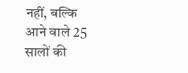नहीं, बल्कि आने वाले 25 सालों की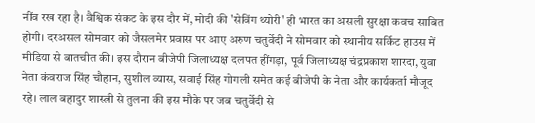नींव रख रहा है। वैश्विक संकट के इस दौर में, मोदी की 'सेविंग थ्योरी' ही भारत का असली सुरक्षा कवच साबित होगी। दरअसल सोमवार को जैसलमेर प्रवास पर आए अरुण चतुर्वेदी ने सोमवार को स्थानीय सर्किट हाउस में मीडिया से बातचीत की। इस दौरान बीजेपी जिलाध्यक्ष दलपत हींगड़ा, पूर्व जिलाध्यक्ष चंद्रप्रकाश शारदा, युवा नेता कंवराज सिंह चौहान, सुशील व्यास, सवाई सिंह गोगली समेत कई बीजेपी के नेता और कार्यकर्ता मौजूद रहे। लाल बहादुर शास्त्री से तुलना की इस मौके पर जब चतुर्वेदी से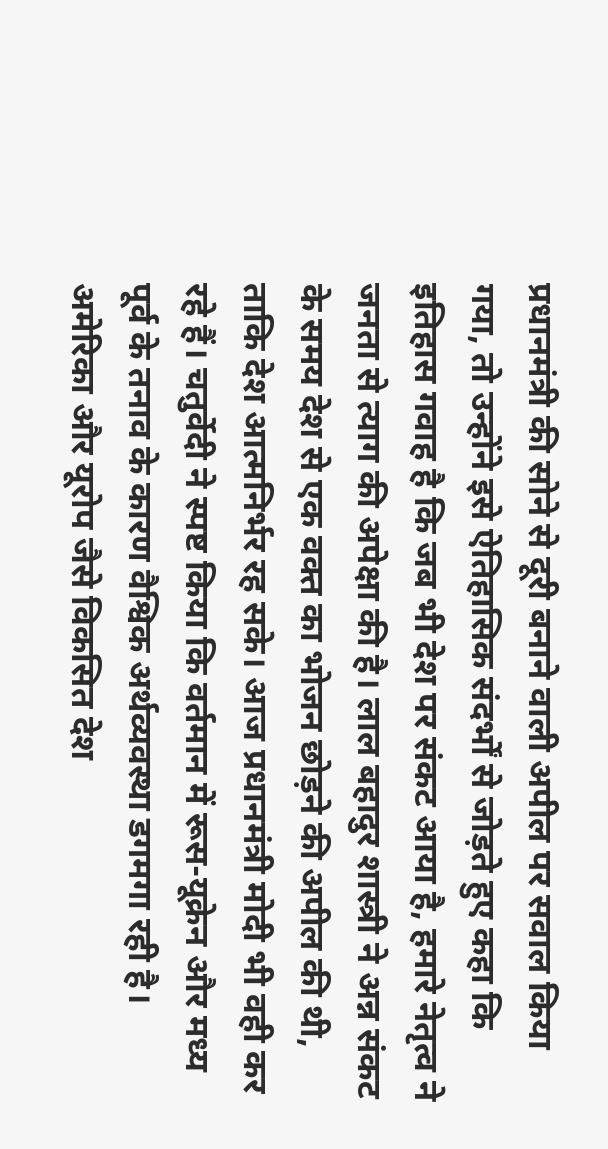प्रधानमंत्री की सोने से दूरी बनाने वाली अपील पर सवाल किया गया, तो उन्होंने इसे ऐतिहासिक संदर्भों से जोड़ते हुए कहा कि इतिहास गवाह है कि जब भी देश पर संकट आया है, हमारे नेतृत्व ने जनता से त्याग की अपेक्षा की है। लाल बहादुर शास्त्री ने अन्न संकट के समय देश से एक वक्त का भोजन छोड़ने की अपील की थी, ताकि देश आत्मनिर्भर रह सके। आज प्रधानमंत्री मोदी भी वही कर रहे हैं। चतुर्वेदी ने स्पष्ट किया कि वर्तमान में रूस-यूक्रेन और मध्य पूर्व के तनाव के कारण वैश्विक अर्थव्यवस्था डगमगा रही है। अमेरिका और यूरोप जैसे विकसित देश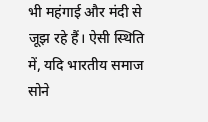भी महंगाई और मंदी से जूझ रहे हैं। ऐसी स्थिति में, यदि भारतीय समाज सोने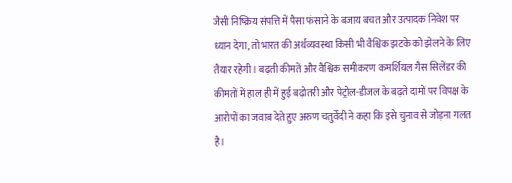जैसी निष्क्रिय संपत्ति में पैसा फंसाने के बजाय बचत और उत्पादक निवेश पर ध्यान देगा, तो भारत की अर्थव्यवस्था किसी भी वैश्विक झटके को झेलने के लिए तैयार रहेगी। बढ़ती कीमतें और वैश्विक समीकरण कमर्शियल गैस सिलेंडर की कीमतों में हाल ही में हुई बढ़ोतरी और पेट्रोल-डीजल के बढ़ते दामों पर विपक्ष के आरोपों का जवाब देते हुए अरुण चतुर्वेदी ने कहा कि इसे चुनाव से जोड़ना गलत है।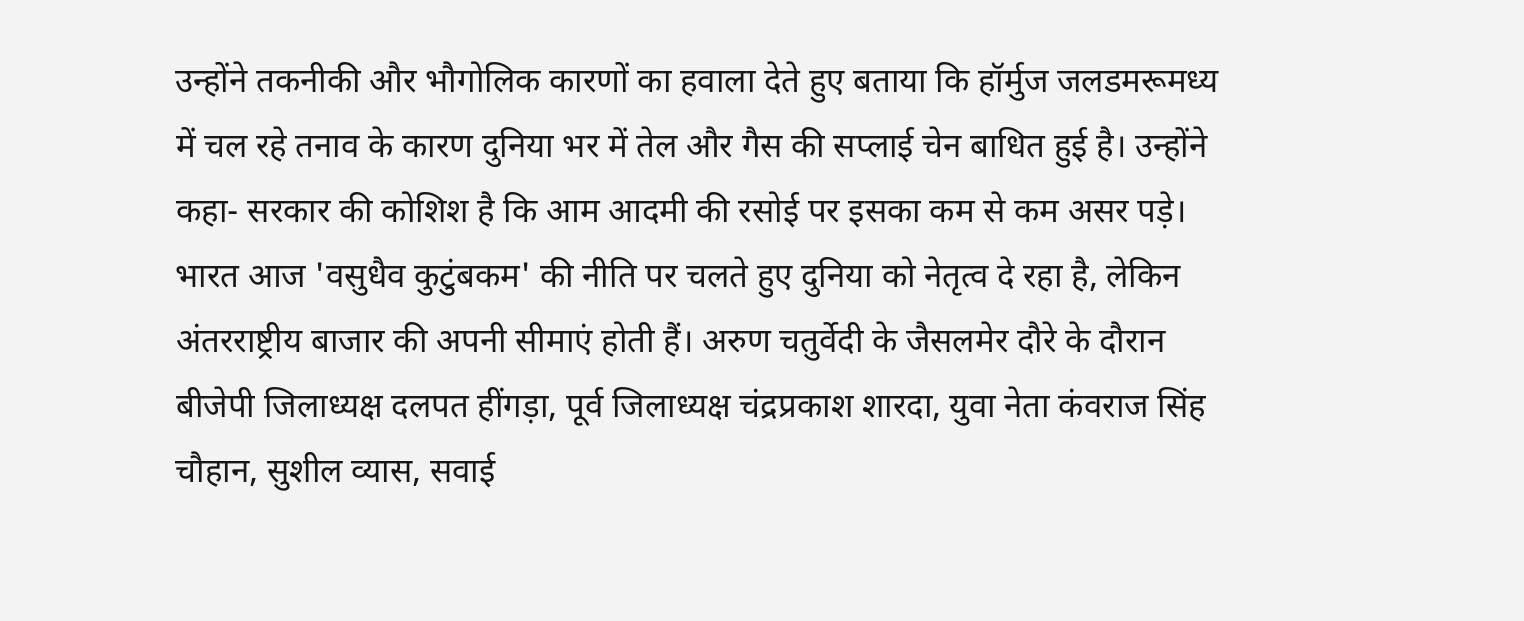उन्होंने तकनीकी और भौगोलिक कारणों का हवाला देते हुए बताया कि हॉर्मुज जलडमरूमध्य में चल रहे तनाव के कारण दुनिया भर में तेल और गैस की सप्लाई चेन बाधित हुई है। उन्होंने कहा- सरकार की कोशिश है कि आम आदमी की रसोई पर इसका कम से कम असर पड़े। भारत आज 'वसुधैव कुटुंबकम' की नीति पर चलते हुए दुनिया को नेतृत्व दे रहा है, लेकिन अंतरराष्ट्रीय बाजार की अपनी सीमाएं होती हैं। अरुण चतुर्वेदी के जैसलमेर दौरे के दौरान बीजेपी जिलाध्यक्ष दलपत हींगड़ा, पूर्व जिलाध्यक्ष चंद्रप्रकाश शारदा, युवा नेता कंवराज सिंह चौहान, सुशील व्यास, सवाई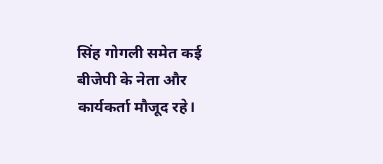सिंह गोगली समेत कई बीजेपी के नेता और कार्यकर्ता मौजूद रहे।